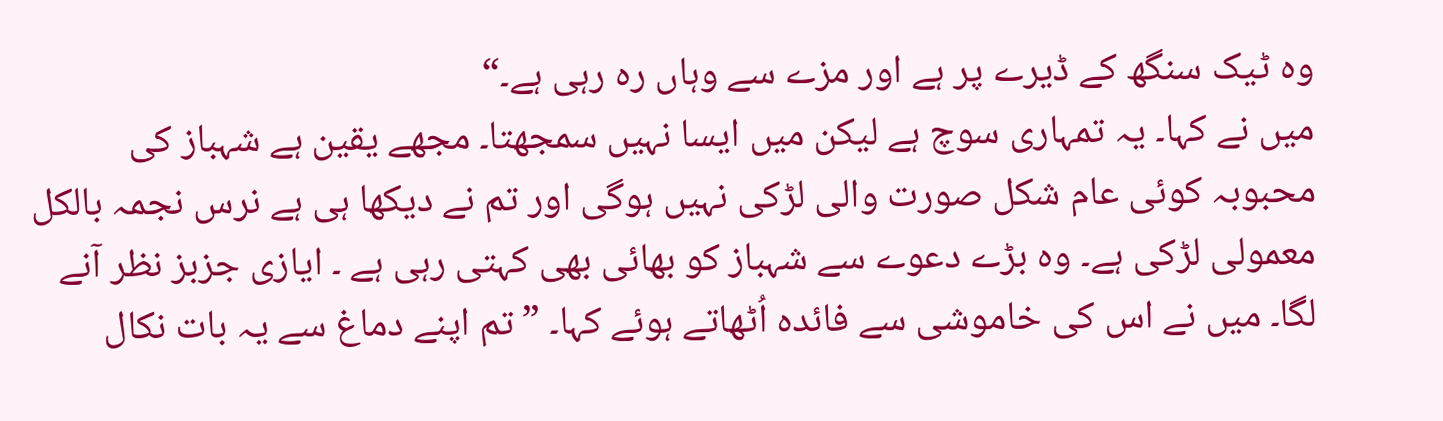وہ ٹیک سنگھ کے ڈیرے پر ہے اور مزے سے وہاں رہ رہی ہے۔“
میں نے کہا۔ یہ تمہاری سوچ ہے لیکن میں ایسا نہیں سمجھتا۔ مجھے یقین ہے شہباز کی محبوبہ کوئی عام شکل صورت والی لڑکی نہیں ہوگی اور تم نے دیکھا ہی ہے نرس نجمہ بالکل معمولی لڑکی ہے۔ وہ بڑے دعوے سے شہباز کو بھائی بھی کہتی رہی ہے ۔ ایازی جزبز نظر آنے لگا۔ میں نے اس کی خاموشی سے فائدہ اُٹھاتے ہوئے کہا۔ ” تم اپنے دماغ سے یہ بات نکال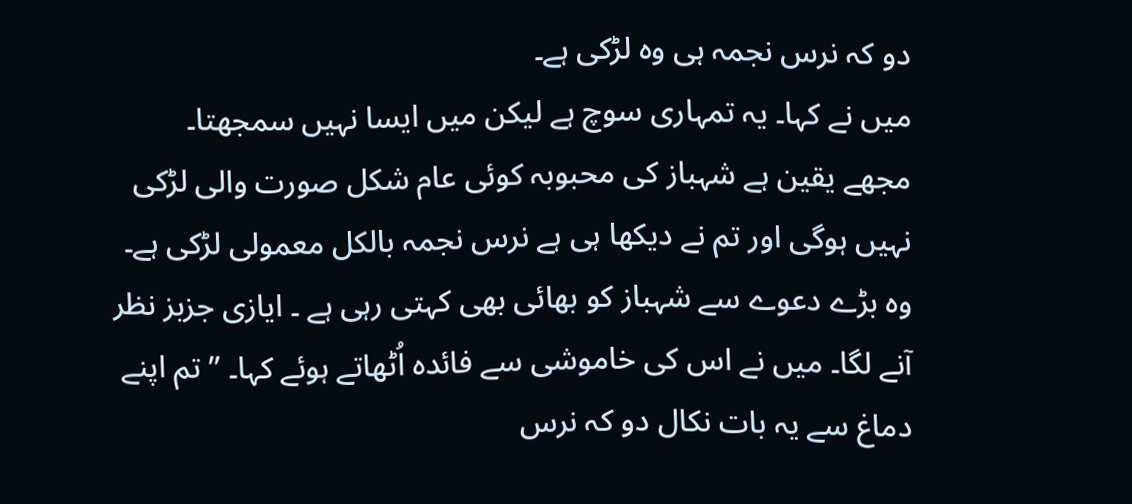دو کہ نرس نجمہ ہی وہ لڑکی ہے۔
میں نے کہا۔ یہ تمہاری سوچ ہے لیکن میں ایسا نہیں سمجھتا۔ مجھے یقین ہے شہباز کی محبوبہ کوئی عام شکل صورت والی لڑکی نہیں ہوگی اور تم نے دیکھا ہی ہے نرس نجمہ بالکل معمولی لڑکی ہے۔ وہ بڑے دعوے سے شہباز کو بھائی بھی کہتی رہی ہے ۔ ایازی جزبز نظر آنے لگا۔ میں نے اس کی خاموشی سے فائدہ اُٹھاتے ہوئے کہا۔ ” تم اپنے دماغ سے یہ بات نکال دو کہ نرس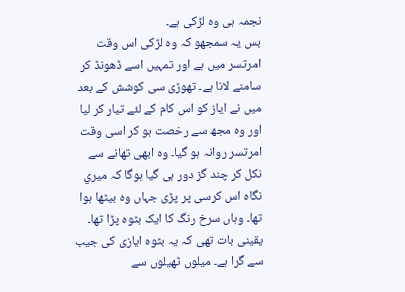نجمہ ہی وہ لڑکی ہے۔
بس یہ سمجھو کہ وہ لڑکی اس وقت امرتسر میں ہے اور تمہیں اسے ڈھونڈ کر سامنے لانا ہے۔ تھوڑی سی کوشش کے بعد میں نے ایاز کو اس کام کے لئے تیار کر لیا اور وہ مجھ سے رخصت ہو کر اسی وقت امرتسر روانہ ہو گیا۔ وہ ابھی تھانے سے نکل کر چند گز دور ہی گیا ہوگا کہ ميري نگاہ اس کرسی پر پڑی جہاں وہ بیٹھا ہوا تھا۔ وہاں سرخ رنگ کا ایک بٹوہ پڑا تھا۔ یقینی بات تھی کہ یہ بٹوہ ایازی کی جیب سے گرا ہے۔ میلوں ٹھیلوں سے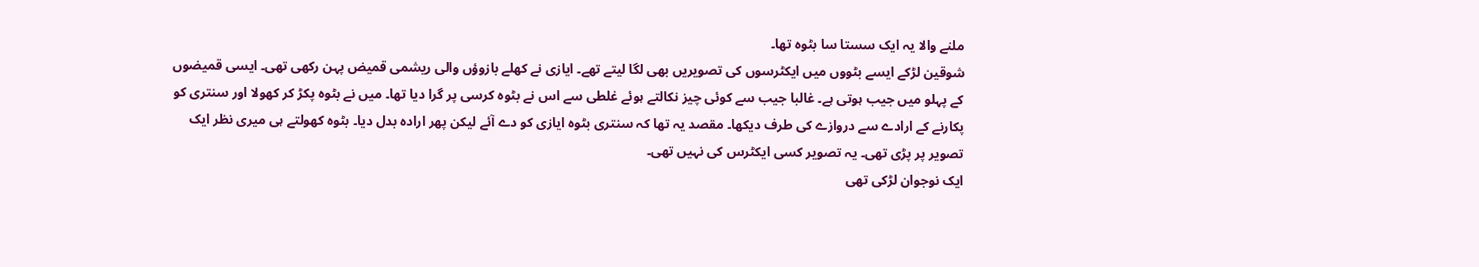ملنے والا یہ ایک سستا سا بٹوہ تھا۔
شوقین لڑکے ایسے بٹووں میں ایکٹرسوں کی تصویریں بھی لگا لیتے تھے۔ ایازی نے کھلے بازوؤں والی ریشمی قمیض پہن رکھی تھی۔ ایسی قمیضوں کے پہلو میں جیب ہوتی ہے۔ غالبا جیب سے کوئی چیز نکالتے ہوئے غلطی سے اس نے بٹوہ کرسی پر گرا دیا تھا۔ میں نے بٹوہ پکڑ کر کھولا اور سنتری کو پکارنے کے ارادے سے دروازے کی طرف دیکھا۔ مقصد یہ تھا کہ سنتری بٹوہ ایازی کو دے آئے لیکن پھر ارادہ بدل دیا۔ بٹوہ کھولتے ہی میری نظر ایک تصویر پر پڑی تھی۔ یہ تصویر کسی ایکٹرس کی نہیں تھی۔
ایک نوجوان لڑکی تھی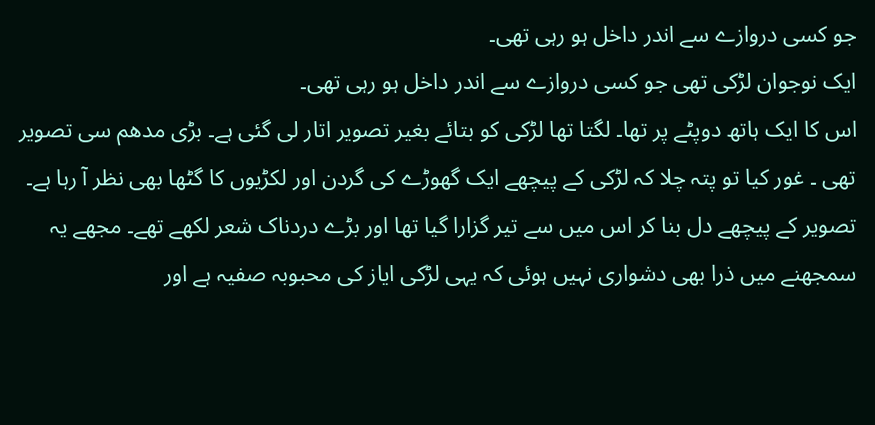جو کسی دروازے سے اندر داخل ہو رہی تھی۔
ایک نوجوان لڑکی تھی جو کسی دروازے سے اندر داخل ہو رہی تھی۔
اس کا ایک ہاتھ دوپٹے پر تھا۔ لگتا تھا لڑکی کو بتائے بغیر تصویر اتار لی گئی ہے۔ بڑی مدھم سی تصویر تھی ۔ غور کیا تو پتہ چلا کہ لڑکی کے پیچھے ایک گھوڑے کی گردن اور لکڑیوں کا گٹھا بھی نظر آ رہا ہے۔ تصویر کے پیچھے دل بنا کر اس میں سے تیر گزارا گیا تھا اور بڑے دردناک شعر لکھے تھے۔ مجھے یہ سمجھنے میں ذرا بھی دشواری نہیں ہوئی کہ یہی لڑکی ایاز کی محبوبہ صفیہ ہے اور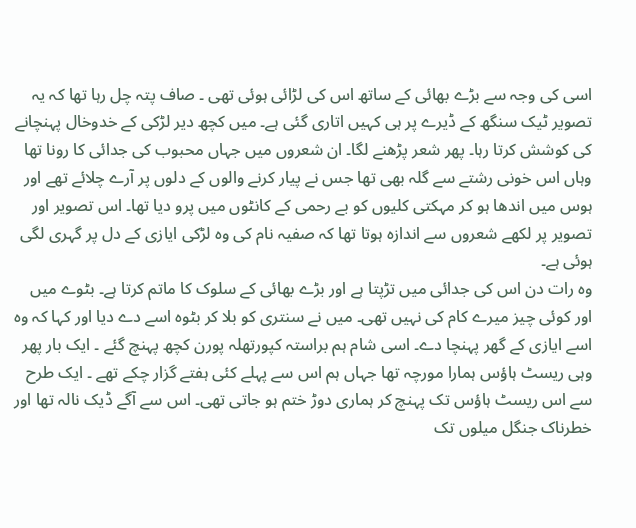اسی کی وجہ سے بڑے بھائی کے ساتھ اس کی لڑائی ہوئی تھی ۔ صاف پتہ چل رہا تھا کہ یہ تصویر ٹیک سنگھ کے ڈیرے پر ہی کہیں اتاری گئی ہے۔ میں کچھ دیر لڑکی کے خدوخال پہنچانے کی کوشش کرتا رہا۔ پھر شعر پڑھنے لگا۔ ان شعروں میں جہاں محبوب کی جدائی کا رونا تھا وہاں اس خونی رشتے سے گلہ بھی تھا جس نے پیار کرنے والوں کے دلوں پر آرے چلائے تھے اور ہوس میں اندھا ہو کر مہکتی کلیوں کو بے رحمی کے کانٹوں میں پرو دیا تھا۔ اس تصویر اور تصویر پر لکھے شعروں سے اندازہ ہوتا تھا کہ صفیہ نام کی وہ لڑکی ایازی کے دل پر گہری لگی ہوئی ہے۔
وہ رات دن اس کی جدائی میں تڑپتا ہے اور بڑے بھائی کے سلوک کا ماتم کرتا ہے۔ بٹوے میں اور کوئی چیز میرے کام کی نہیں تھی۔ میں نے سنتری کو بلا کر بٹوہ اسے دے دیا اور کہا کہ وہ اسے ایازی کے گھر پہنچا دے۔ اسی شام ہم براستہ کپورتھلہ پورن کچھ پہنچ گئے ۔ ایک بار پھر وہی ریسٹ ہاؤس ہمارا مورچہ تھا جہاں ہم اس سے پہلے کئی ہفتے گزار چکے تھے ۔ ایک طرح سے اس ریسٹ ہاؤس تک پہنچ کر ہماری دوڑ ختم ہو جاتی تھی۔ اس سے آگے ڈیک نالہ تھا اور خطرناک جنگل میلوں تک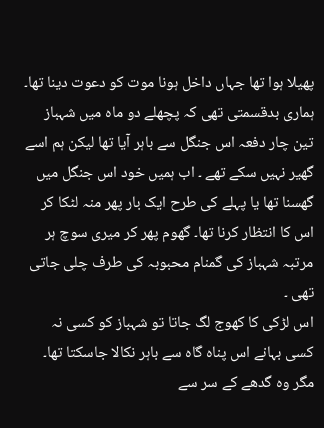پھیلا ہوا تھا جہاں داخل ہونا موت کو دعوت دینا تھا۔ ہماری بدقسمتی تھی کہ پچھلے دو ماہ میں شہباز تین چار دفعہ اس جنگل سے باہر آیا تھا لیکن ہم اسے گھیر نہیں سکے تھے ۔ اب ہمیں خود اس جنگل میں گھسنا تھا یا پہلے کی طرح ایک بار پھر منہ لٹکا کر اس کا انتظار کرنا تھا۔ گھوم پھر کر میری سوچ ہر مرتبہ شہباز کی گمنام محبوبہ کی طرف چلی جاتی تھی ۔
اس لڑکی کا کھوج لگ جاتا تو شہباز کو کسی نہ کسی بہانے اس پناہ گاہ سے باہر نکالا جاسکتا تھا۔ مگر وہ گدھے کے سر سے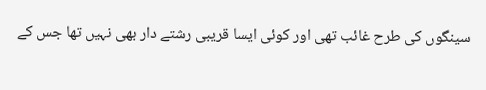سینگوں کی طرح غائب تھی اور کوئی ایسا قریبی رشتے دار بھی نہیں تھا جس کے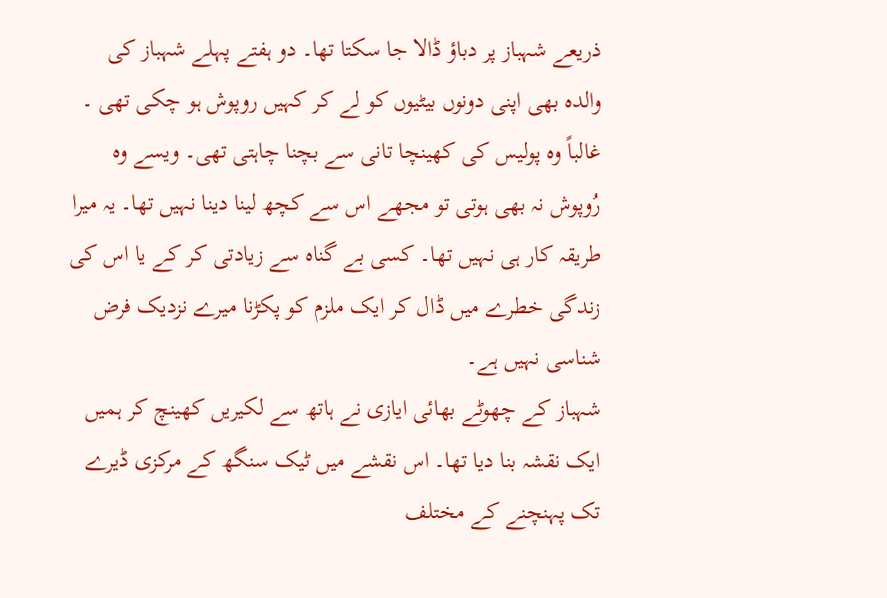ذریعے شہباز پر دباؤ ڈالا جا سکتا تھا۔ دو ہفتے پہلے شہباز کی والدہ بھی اپنی دونوں بیٹیوں کو لے کر کہیں روپوش ہو چکی تھی ۔ غالباً وہ پولیس کی کھینچا تانی سے بچنا چاہتی تھی۔ ویسے وہ رُوپوش نہ بھی ہوتی تو مجھے اس سے کچھ لینا دینا نہیں تھا۔ یہ میرا طریقہ کار ہی نہیں تھا۔ کسی بے گناہ سے زیادتی کر کے یا اس کی زندگی خطرے میں ڈال کر ایک ملزم کو پکڑنا میرے نزدیک فرض شناسی نہیں ہے۔
شہباز کے چھوٹے بھائی ایازی نے ہاتھ سے لکیریں کھینچ کر ہمیں ایک نقشہ بنا دیا تھا۔ اس نقشے میں ٹیک سنگھ کے مرکزی ڈیرے تک پہنچنے کے مختلف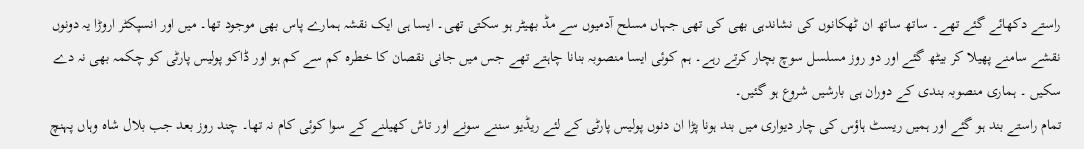راستے دکھائے گئے تھے۔ ساتھ ساتھ ان ٹھکانوں کی نشاندہی بھی کی تھی جہاں مسلح آدمیوں سے مڈ بھیٹر ہو سکتی تھی۔ ایسا ہی ایک نقشہ ہمارے پاس بھی موجود تھا۔ میں اور انسپکٹر اروڑا یہ دونوں نقشے سامنے پھیلا کر بیٹھ گئے اور دو روز مسلسل سوچ بچار کرتے رہے۔ ہم کوئی ایسا منصوبہ بنانا چاہتے تھے جس میں جانی نقصان کا خطرہ کم سے کم ہو اور ڈاکو پولیس پارٹی کو چکمہ بھی نہ دے سکیں ۔ ہماری منصوبہ بندی کے دوران ہی بارشیں شروع ہو گئیں۔
تمام راستے بند ہو گئے اور ہمیں ریسٹ ہاؤس کی چار دیواری میں بند ہونا پڑا ان دنوں پولیس پارٹی کے لئے ریڈیو سننے سونے اور تاش کھیلنے کے سوا کوئی کام نہ تھا۔ چند روز بعد جب بلال شاہ وہاں پہنچ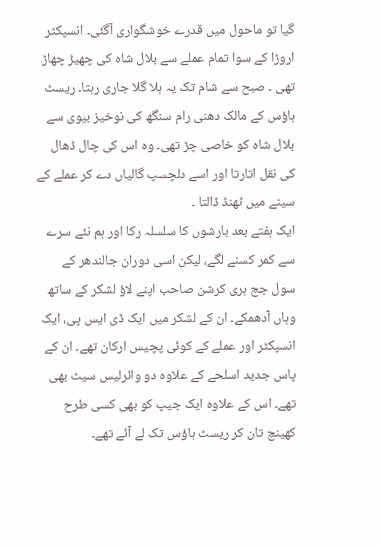گیا تو ماحول میں قدرے خوشگواری آگئی۔ انسپکٹر اروڑا کے سوا تمام عملے سے بلال شاہ کی چھیڑ چھاڑ تھی ۔ صبح سے شام تک یہ ہلا گلا جاری رہتا۔ ریسٹ ہاؤس کے مالک دھنی رام سنگھ کی نوخیز بیوی سے بلال شاہ کو خاصی چڑ تھی۔ وہ اس کی چال ڈھال کی نقل اتارتا اور اسے دلچسپ گالیاں دے کر عملے کے سینے میں ٹھنڈ ڈالتا ۔
ایک ہفتے بعد بارشوں کا سلسلہ رکا اور ہم نئے سرے سے کمر کسنے لگے، لیکن اسی دوران جالندھر کے سول جج ہری کرشن صاحب اپنے لاؤ لشکر کے ساتھ وہاں آدھمکے۔ ان کے لشکر میں ایک ڈی ایس پی، ایک انسپکٹر اور عملے کے کوئی پچیس ارکان تھے۔ ان کے پاس جدید اسلحے کے علاوہ دو وائرلیس سیٹ بھی تھے۔ اس کے علاوہ ایک جیپ کو بھی کسی طرح کھینچ تان کر ریسٹ ہاؤس تک لے آئے تھے۔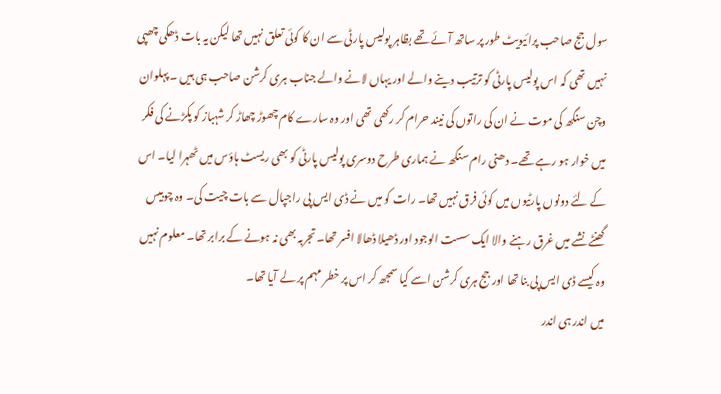سول جج صاحب پرائیویٹ طور پر ساتھ آئے تھے بظاہر پولیس پارٹی سے ان کا کوئی تعلق نہیں تھا لیکن یہ بات ڈھکی چھپی نہیں تھی کہ اس پولیس پارٹی کو ترتیب دینے والے اور یہاں لانے والے جناب ہری کرشن صاحب ہی ہیں ۔ پہلوان وچن سنگھ کی موت نے ان کی راتوں کی نیند حرام کر رکھی تھی اور وہ سارے کام چھوڑ چھاڑ کر شہباز کو پکڑنے کی فکر میں خوار ہو رہے تھے۔ دھنی رام سنگھ نے ہماری طرح دوسری پولیس پارٹی کو بھی ریسٹ ہاؤس میں ٹھہرا لیا۔ اس کے لئے دونوں پارٹیوں میں کوئی فرق نہیں تھا۔ رات کو میں نے ڈی ایس پی راجپال سے بات چیت کی۔ وہ چوبیس گھنٹے نشے میں غرق رہنے والا ایک سست الوجود اور ڈھیلا ڈھالا افسر تھا۔ تجربہ بھی نہ ہونے کے برابر تھا۔ معلوم نہیں وہ کیسے ڈی ایس پی بنا تھا اور جج ہری کرشن اسے کیا سمجھ کر اس پر خطر مہم پر لے آیا تھا۔
میں اندر ہی اندر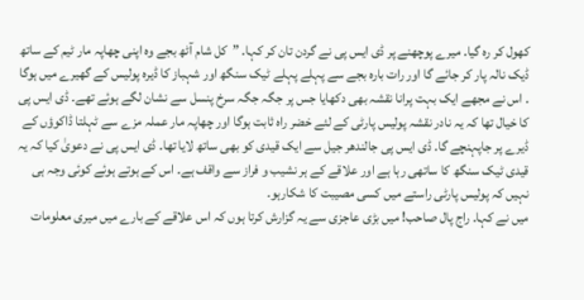کھول کر رہ گیا۔ میرے پوچھنے پر ڈی ایس پی نے گردن تان کر کہا۔ ”کل شام آٹھ بجے وہ اپنی چھاپہ مار ٹیم کے ساتھ ڈیک نالہ پار کر جائے گا اور رات بارہ بجے سے پہلے پہلے ٹیک سنگھ اور شہباز کا ڈیرہ پولیس کے گھیرے میں ہوگا ۔ اس نے مجھے ایک بہت پرانا نقشہ بھی دکھایا جس پر جگہ جگہ سرخ پنسل سے نشان لگے ہوئے تھے۔ ڈی ایس پی کا خیال تھا کہ یہ نادر نقشہ پولیس پارٹی کے لئے خضر راہ ثابت ہوگا اور چھاپہ مار عملہ مزے سے ٹہلتا ڈاکوؤں کے ڈیرے پر جاپہنچے گا۔ ڈی ایس پی جالندھر جیل سے ایک قیدی کو بھی ساتھ لایا تھا۔ ڈی ایس پی نے دعویٰ کیا کہ یہ قیدی ٹیک سنگھ کا ساتھی رہا ہے اور علاقے کے ہر نشیب و فراز سے واقف ہے۔ اس کے ہوتے ہوئے کوئی وجہ ہی نہیں کہ پولیس پارٹی راستے میں کسی مصیبت کا شکارہو۔
میں نے کہا۔ راج پال صاحب! میں بڑی عاجزی سے یہ گزارش کرتا ہوں کہ اس علاقے کے بارے میں میری معلومات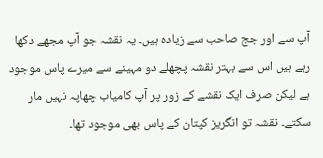آپ سے اور جج صاحب سے زیادہ ہیں۔ یہ نقشہ جو آپ مجھے دکھا رہے ہیں اس سے بہتر نقشہ پچھلے دو مہینے سے میرے پاس موجود ہے لیکن صرف ایک نقشے کے زور پر آپ کامیاب چھاپہ نہیں مار سکتے۔ نقشہ تو انگریز کپتان کے پاس بھی موجود تھا۔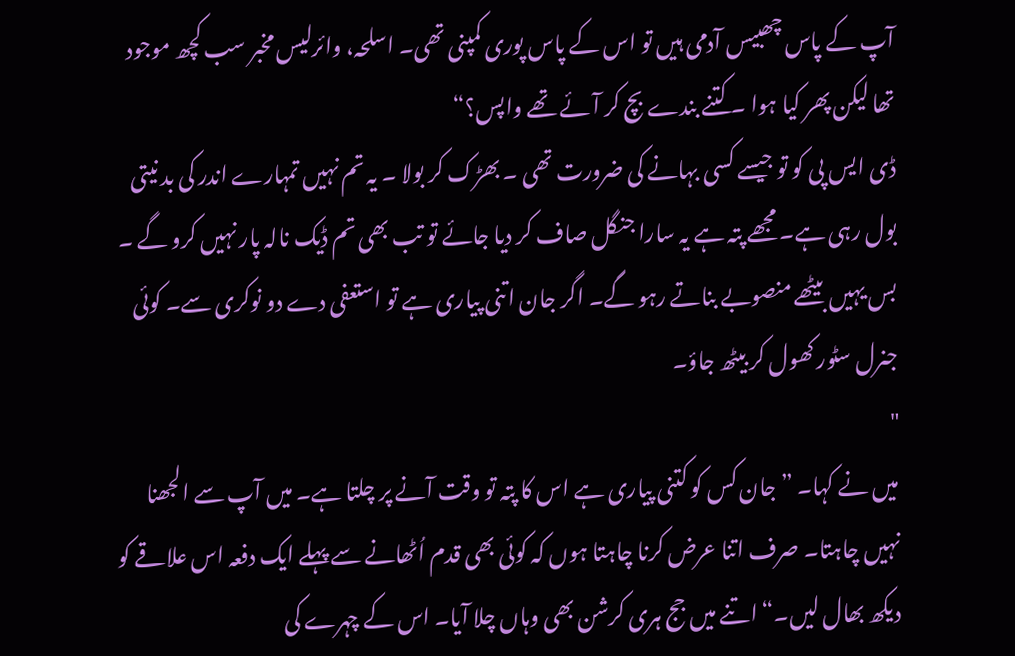آپ کے پاس چھبیس آدمی ہیں تو اس کے پاس پوری کمپنی تھی۔ اسلحہ، وائرلیس مخبر سب کچھ موجود تھا لیکن پھر کیا ہوا ۔ کتنے بندے بچ کر آئے تھے واپس؟“
ڈی ایس پی کو تو جیسے کسی بہانے کی ضرورت تھی ۔ بھڑک کر بولا ۔ یہ تم نہیں تمہارے اندر کی بد نیتی بول رہی ہے۔ مجھے پتہ ہے یہ سارا جنگل صاف کر دیا جائے تو تب بھی تم ڈیک نالہ پار نہیں کرو گے ۔ بس یہیں بیٹھے منصوبے بناتے رہو گے۔ اگر جان اتنی پیاری ہے تو استعفی دے دو نوکری سے۔ کوئی جنرل سٹور کھول کر بیٹھ جاؤ۔
"
میں نے کہا۔ ” جان کس کو کتنی پیاری ہے اس کا پتہ تو وقت آنے پر چلتا ہے۔ میں آپ سے الجھنا نہیں چاہتا۔ صرف اتنا عرض کرنا چاہتا ہوں کہ کوئی بھی قدم اُٹھانے سے پہلے ایک دفعہ اس علاقے کو دیکھ بھال لیں۔“ اتنے میں جج ہری کرشن بھی وہاں چلا آیا۔ اس کے چہرے کی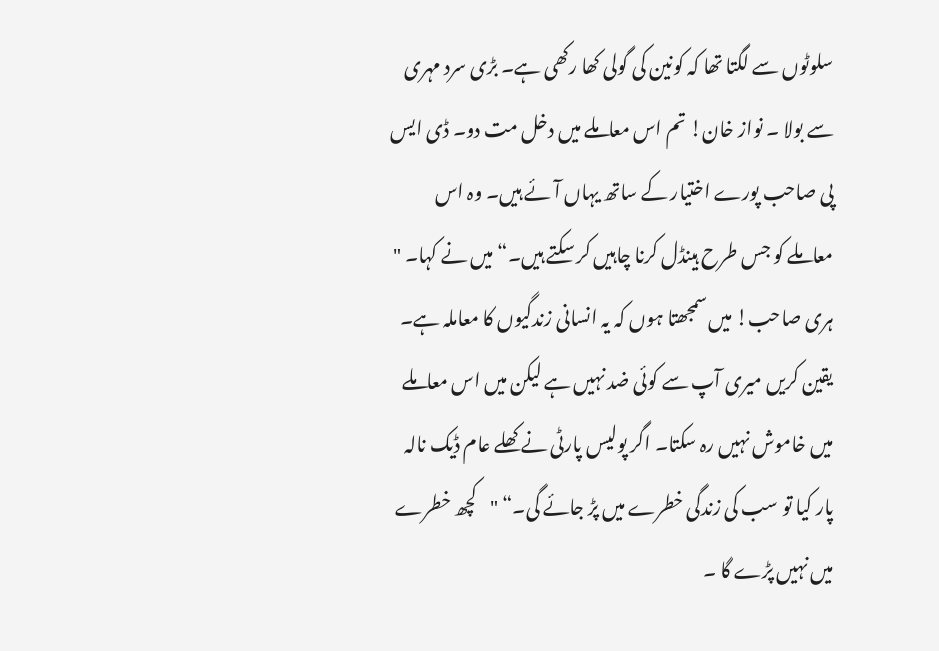سلوٹوں سے لگتا تھا کہ کونین کی گولی کھا رکھی ہے۔ بڑی سرد مہری سے بولا ۔ نواز خان! تم اس معاملے میں دخل مت دو۔ ڈی ایس پی صاحب پورے اختیار کے ساتھ یہاں آئے ہیں۔ وہ اس معاملے کو جس طرح ہینڈل کرنا چاہیں کر سکتے ہیں۔“ میں نے کہا۔ " ہری صاحب! میں سمجھتا ہوں کہ یہ انسانی زندگیوں کا معاملہ ہے۔ یقین کریں میری آپ سے کوئی ضد نہیں ہے لیکن میں اس معاملے میں خاموش نہیں رہ سکتا۔ اگر پولیس پارٹی نے کھلے عام ڈیک نالہ پار کیا تو سب کی زندگی خطرے میں پڑ جائے گی۔“ "کچھ خطرے میں نہیں پڑے گا ۔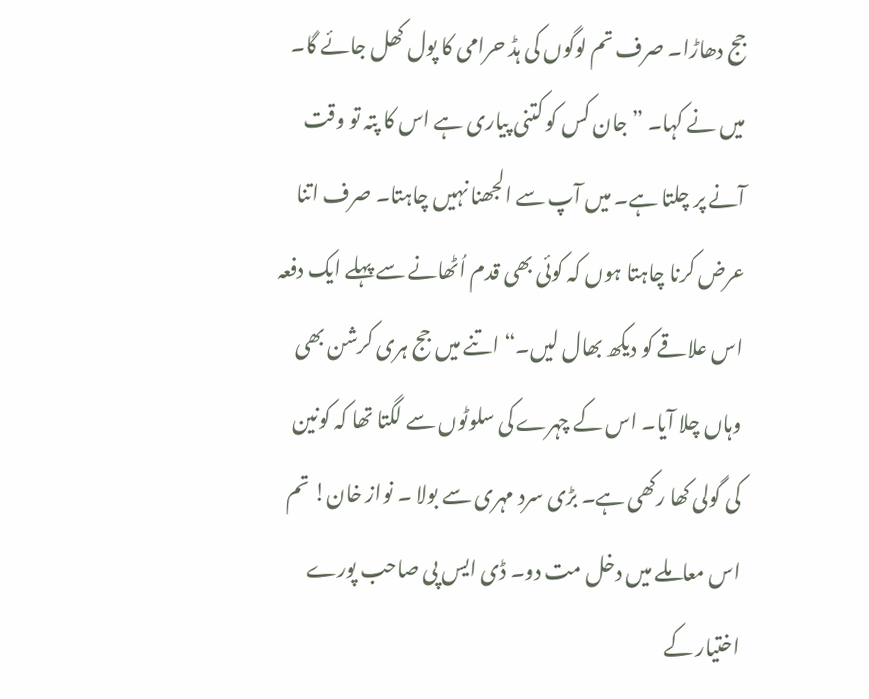جج دھاڑا۔ صرف تم لوگوں کی ہڈ حرامی کا پول کھل جائے گا۔
میں نے کہا۔ ” جان کس کو کتنی پیاری ہے اس کا پتہ تو وقت آنے پر چلتا ہے۔ میں آپ سے الجھنا نہیں چاہتا۔ صرف اتنا عرض کرنا چاہتا ہوں کہ کوئی بھی قدم اُٹھانے سے پہلے ایک دفعہ اس علاقے کو دیکھ بھال لیں۔“ اتنے میں جج ہری کرشن بھی وہاں چلا آیا۔ اس کے چہرے کی سلوٹوں سے لگتا تھا کہ کونین کی گولی کھا رکھی ہے۔ بڑی سرد مہری سے بولا ۔ نواز خان! تم اس معاملے میں دخل مت دو۔ ڈی ایس پی صاحب پورے اختیار کے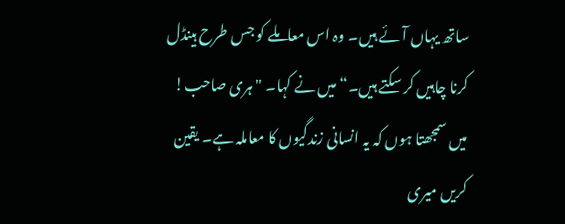ساتھ یہاں آئے ہیں۔ وہ اس معاملے کو جس طرح ہینڈل کرنا چاہیں کر سکتے ہیں۔“ میں نے کہا۔ " ہری صاحب! میں سمجھتا ہوں کہ یہ انسانی زندگیوں کا معاملہ ہے۔ یقین کریں میری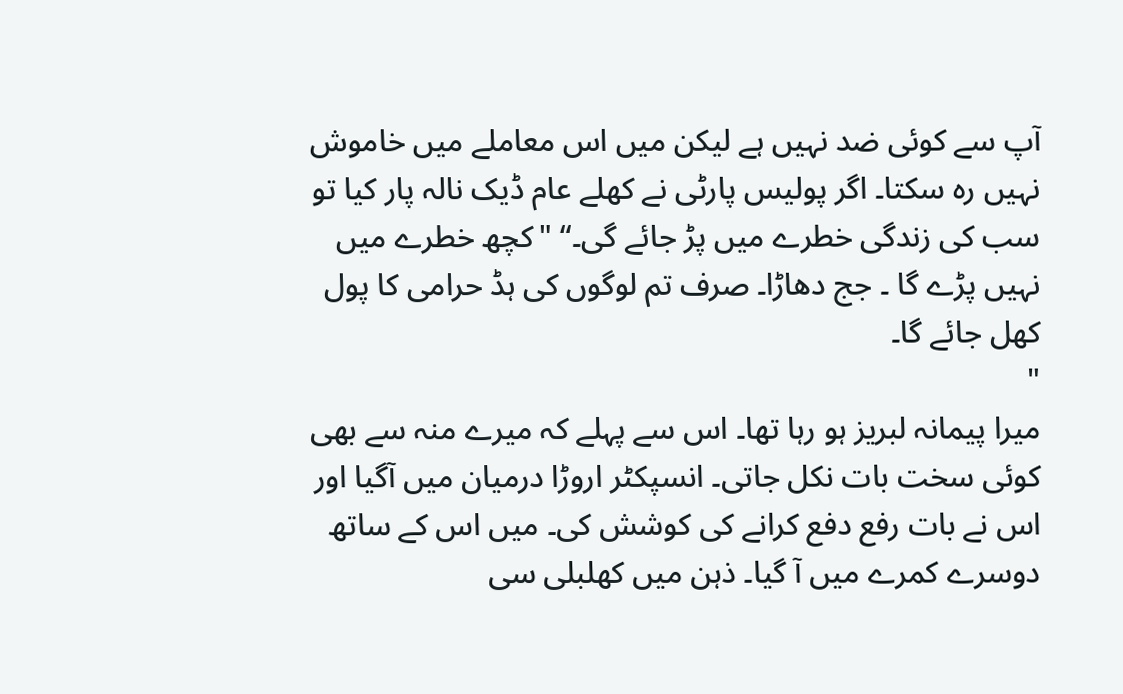آپ سے کوئی ضد نہیں ہے لیکن میں اس معاملے میں خاموش نہیں رہ سکتا۔ اگر پولیس پارٹی نے کھلے عام ڈیک نالہ پار کیا تو سب کی زندگی خطرے میں پڑ جائے گی۔“ "کچھ خطرے میں نہیں پڑے گا ۔ جج دھاڑا۔ صرف تم لوگوں کی ہڈ حرامی کا پول کھل جائے گا۔
"
میرا پیمانہ لبریز ہو رہا تھا۔ اس سے پہلے کہ میرے منہ سے بھی کوئی سخت بات نکل جاتی۔ انسپکٹر اروڑا درمیان میں آگیا اور اس نے بات رفع دفع کرانے کی کوشش کی۔ میں اس کے ساتھ دوسرے کمرے میں آ گیا۔ ذہن میں کھلبلی سی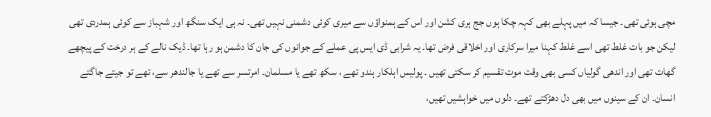مچی ہوئی تھی۔ جیسا کہ میں پہلے بھی کہہ چکا ہوں جج ہری کشن اور اس کے ہمنواؤں سے میری کوئی دشمنی نہیں تھی۔ نہ ہی ایک سنگھ اور شہباز سے کوئی ہمدردی تھی لیکن جو بات غلط تھی اسے غلط کہنا میرا سرکاری اور اخلاقی فرض تھا۔ یہ شرابی ڈی ایس پی عملے کے جوانوں کی جان کا دشمن ہو رہا تھا۔ ڈیک نالے کے ہر درخت کے پیچھے گھات تھی اور اندھی گولیاں کسی بھی وقت موت تقسیم کر سکتی تھیں ۔ پولیس اہلکار ہندو تھے ، سکھ تھے یا مسلمان۔ امرتسر سے تھے یا جالندھر سے، تھے تو جیتے جاگتے انسان۔ ان کے سینوں میں بھی دل دھڑکتے تھے۔ دلوں میں خواہشیں تھیں،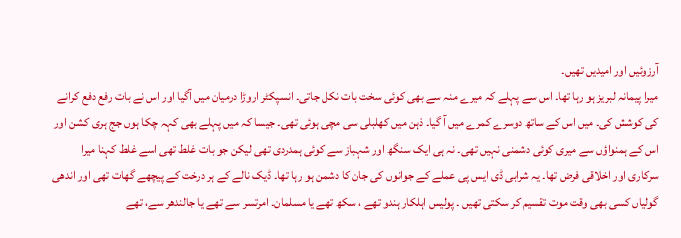آرزوئیں اور امیدیں تھیں۔
میرا پیمانہ لبریز ہو رہا تھا۔ اس سے پہلے کہ میرے منہ سے بھی کوئی سخت بات نکل جاتی۔ انسپکٹر اروڑا درمیان میں آگیا اور اس نے بات رفع دفع کرانے کی کوشش کی۔ میں اس کے ساتھ دوسرے کمرے میں آ گیا۔ ذہن میں کھلبلی سی مچی ہوئی تھی۔ جیسا کہ میں پہلے بھی کہہ چکا ہوں جج ہری کشن اور اس کے ہمنواؤں سے میری کوئی دشمنی نہیں تھی۔ نہ ہی ایک سنگھ اور شہباز سے کوئی ہمدردی تھی لیکن جو بات غلط تھی اسے غلط کہنا میرا سرکاری اور اخلاقی فرض تھا۔ یہ شرابی ڈی ایس پی عملے کے جوانوں کی جان کا دشمن ہو رہا تھا۔ ڈیک نالے کے ہر درخت کے پیچھے گھات تھی اور اندھی گولیاں کسی بھی وقت موت تقسیم کر سکتی تھیں ۔ پولیس اہلکار ہندو تھے ، سکھ تھے یا مسلمان۔ امرتسر سے تھے یا جالندھر سے، تھے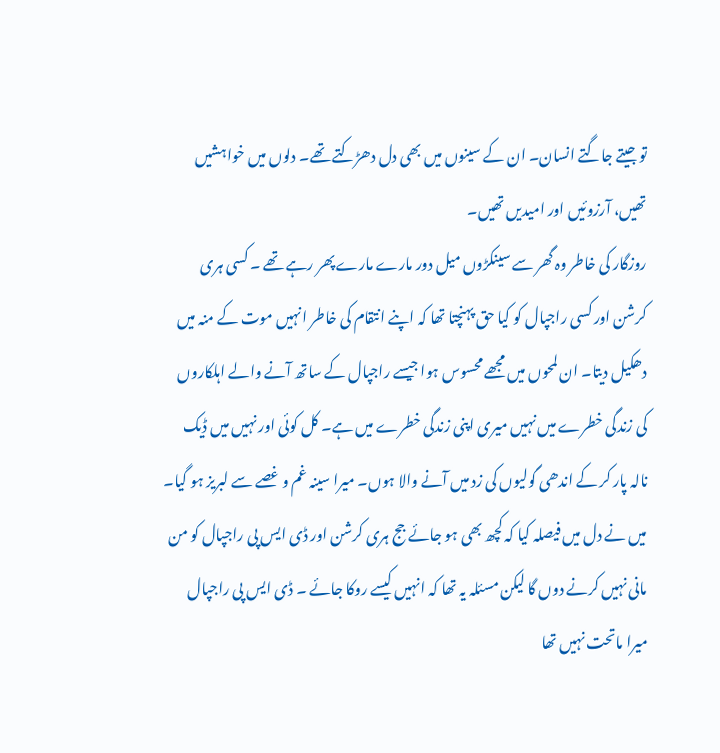تو جیتے جاگتے انسان۔ ان کے سینوں میں بھی دل دھڑکتے تھے۔ دلوں میں خواہشیں تھیں، آرزوئیں اور امیدیں تھیں۔
روزگار کی خاطر وہ گھر سے سینکڑوں میل دور مارے مارے پھر رہے تھے ۔ کسی ہری کرشن اور کسی راجپال کو کیا حق پہنچتا تھا کہ اپنے انتقام کی خاطر انہیں موت کے منہ میں دھکیل دیتا۔ ان لمحوں میں مجھے محسوس ہوا جیسے راجپال کے ساتھ آنے والے اہلکاروں کی زندگی خطرے میں نہیں میری اپنی زندگی خطرے میں ہے۔ کل کوئی اور نہیں میں ڈیک نالہ پار کر کے اندھی گولیوں کی زد میں آنے والا ہوں۔ میرا سینہ غم و غصے سے لبریز ہو گیا۔ میں نے دل میں فیصلہ کیا کہ کچھ بھی ہو جائے جج ہری کرشن اور ڈی ایس پی راجپال کو من مانی نہیں کرنے دوں گا لیکن مسئلہ یہ تھا کہ انہیں کیسے روکا جائے ۔ ڈی ایس پی راجپال میرا ماتحت نہیں تھا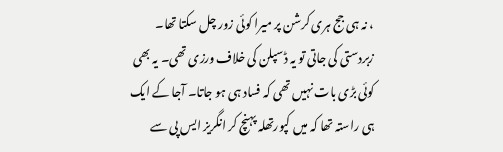، نہ ہی جج ہری کرشن پر میرا کوئی زور چل سکتا تھا۔ زبردستی کی جاتی تو یہ ڈسپلن کی خلاف ورزی تھی۔ یہ بھی کوئی بڑی بات نہیں تھی کہ فساد ہی ہو جاتا۔ آجا کے ایک ہی راستہ تھا کہ میں کپورتھلہ پہنچ کر انگریز ایس پی سے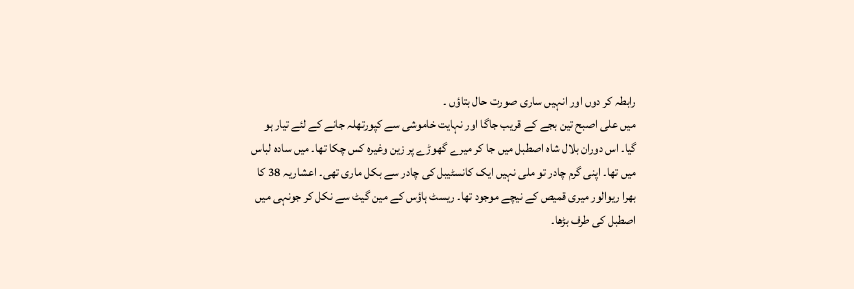رابطہ کر دوں اور انہیں ساری صورت حال بتاؤں ۔
میں علی اصبح تین بجے کے قریب جاگا اور نہایت خاموشی سے کپورتھلہ جانے کے لئے تیار ہو گیا۔ اس دوران بلال شاہ اصطبل میں جا کر میرے گھوڑے پر زین وغیرہ کس چکا تھا۔ میں سادہ لباس میں تھا۔ اپنی گرم چادر تو ملی نہیں ایک کانسٹیبل کی چادر سے بکل ماری تھی۔ اعشاریہ 38 کا بھرا ریوالور میری قمیص کے نیچے موجود تھا۔ ریسٹ ہاؤس کے مین گیٹ سے نکل کر جونہی میں اصطبل کی طرف بڑھا۔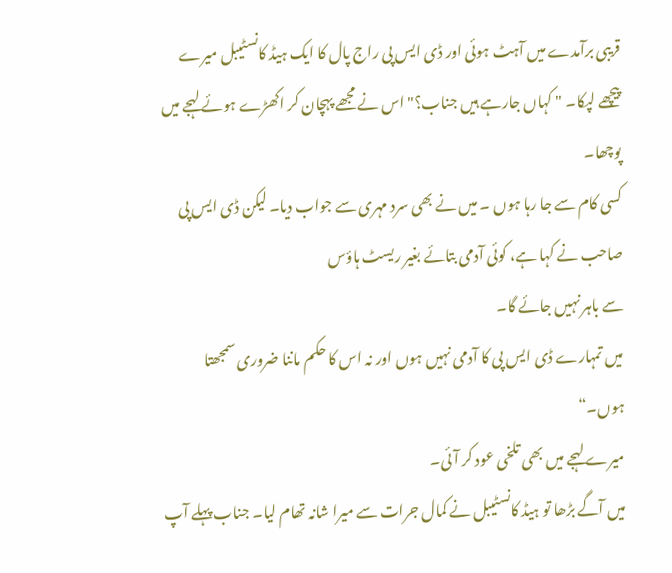قریبی برآمدے میں آہٹ ہوئی اور ڈی ایس پی راج پال کا ایک ہیڈ کانسٹیبل میرے پیچھے لپکا۔ " کہاں جارہے ہیں جناب؟" اس نے مجھے پہچان کر اکھڑے ہوئے لہجے میں پوچھا۔
کسی کام سے جا رہا ہوں ۔ میں نے بھی سرد مہری سے جواب دیا۔ لیکن ڈی ایس پی صاحب نے کہا ہے، کوئی آدمی بتائے بغیر ریسٹ ہاؤس
سے باہر نہیں جائے گا۔
میں تمہارے ڈی ایس پی کا آدمی نہیں ہوں اور نہ اس کا حکم ماننا ضروری سمجھتا ہوں۔“
میرے لہجے میں بھی تلخی عود کر آئی۔
میں آگے بڑھا تو ہیڈ کانسٹیبل نے کمال جرات سے میرا شانہ تھام لیا۔ جناب پہلے آپ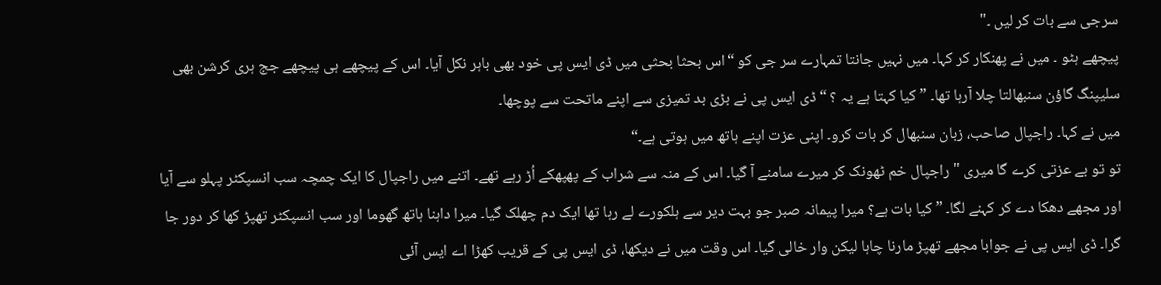سرجی سے بات کر لیں ۔"
پیچھے ہٹو ۔ میں نے پھنکار کر کہا۔ میں نہیں جانتا تمہارے سر جی کو “اس بحثا بحثی میں ڈی ایس پی خود بھی باہر نکل آیا۔ اس کے پیچھے ہی پیچھے جج ہری کرشن بھی سلیپنگ گاؤن سنبھالتا چلا آرہا تھا۔ ” کیا کہتا ہے یہ ؟ “ ڈی ایس پی نے بڑی بد تمیزی سے اپنے ماتحت سے پوچھا۔
میں نے کہا۔ راجپال صاحب، زبان سنبھال کر بات کرو۔ اپنی عزت اپنے ہاتھ میں ہوتی ہے۔“
تو تو بے عزتی کرے گا میری " راجپال خم ٹھونک کر میرے سامنے آ گیا۔ اس کے منہ سے شراب کے پھپھکے اُڑ رہے تھے۔ اتنے میں راجپال کا ایک چمچہ سب انسپکٹر پہلو سے آیا اور مجھے دھکا دے کر کہنے لگا۔ ” کیا بات ہے؟ میرا پیمانہ صبر جو بہت دیر سے ہلکورے لے رہا تھا ایک دم چھلک گیا۔ میرا داہنا ہاتھ گھوما اور سب انسپکٹر تھپڑ کھا کر دور جا گرا۔ ڈی ایس پی نے جوابا مجھے تھپڑ مارنا چاہا لیکن وار خالی گیا۔ اس وقت میں نے دیکھا، ڈی ایس پی کے قریب کھڑا اے ایس آئی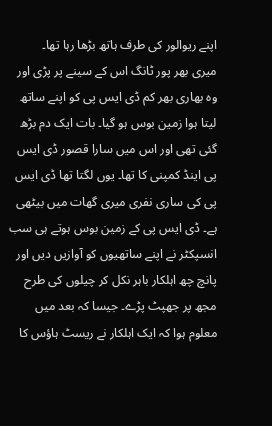اپنے ریوالور کی طرف ہاتھ بڑھا رہا تھا۔
میری بھر پور ٹانگ اس کے سینے پر پڑی اور وہ بھاری بھر کم ڈی ایس پی کو اپنے ساتھ لیتا ہوا زمین بوس ہو گیا۔ بات ایک دم بڑھ گئی تھی اور اس میں سارا قصور ڈی ایس پی اینڈ کمپنی کا تھا۔ یوں لگتا تھا ڈی ایس پی کی ساری نفری میری گھات میں بیٹھی ہے۔ ڈی ایس پی کے زمین بوس ہوتے ہی سب انسپکٹر نے اپنے ساتھیوں کو آوازیں دیں اور پانچ چھ اہلکار باہر نکل کر چیلوں کی طرح مجھ پر جھپٹ پڑے۔ جیسا کہ بعد میں معلوم ہوا کہ ایک اہلکار نے ریسٹ ہاؤس کا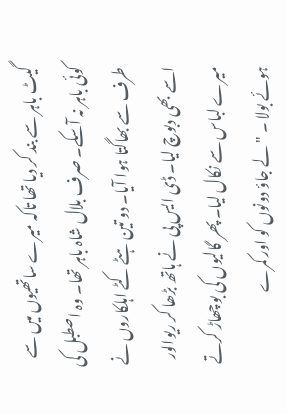گیٹ باہر سے بند کر دیا تھا تاکہ میرے ساتھیوں میں سے کوئی باہر نہ آسکے۔ صرف بلال شاہ باہر تھا۔ وہ اصطبل کی طرف سے بھاگتا ہوا آیا۔ دو تین ہٹے کٹے اہلکاروں نے اسے بھی دبوچ لیا۔ ڈی ایس پی نے ہاتھ بڑھا کر ریوالور میرے لباس سے نکال لیا۔ پھر گالیوں کی بوچھاڑ کرتے ہوئے بولا ۔ " لے جاؤ دونوں کو اور کمرے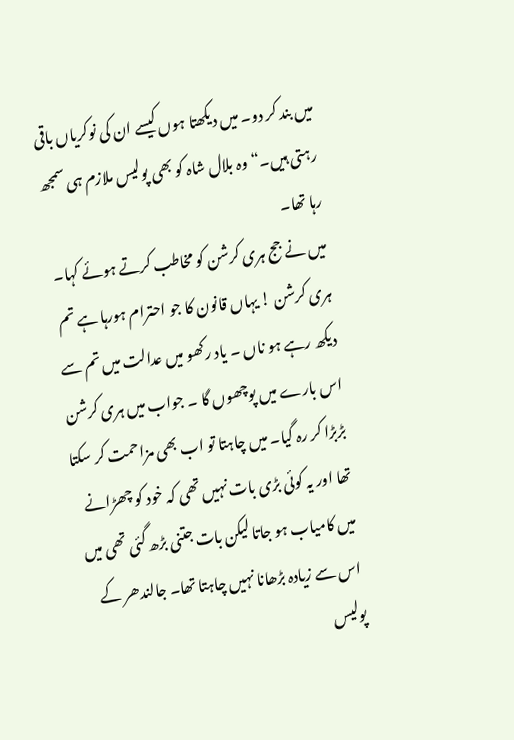میں بند کر دو۔ میں دیکھتا ہوں کیسے ان کی نوکریاں باقی رہتی ہیں۔“ وہ بلال شاہ کو بھی پولیس ملازم ہی سمجھ رہا تھا۔
میں نے جج ہری کرشن کو مخاطب کرتے ہوئے کہا۔ ہری کرشن ! یہاں قانون کا جو احترام ہورہا ہے تم دیکھ رہے ہو ناں ۔ یاد رکھو میں عدالت میں تم سے اس بارے میں پوچھوں گا ۔ جواب میں ہری کرشن بڑبڑا کر رہ گیا۔ میں چاہتا تو اب بھی مزاحمت کر سکتا تھا اور یہ کوئی بڑی بات نہیں تھی کہ خود کو چھڑانے میں کامیاب ہو جاتا لیکن بات جتنی بڑھ گئی تھی میں اس سے زیادہ بڑھانا نہیں چاہتا تھا۔ جالندھر کے پولیس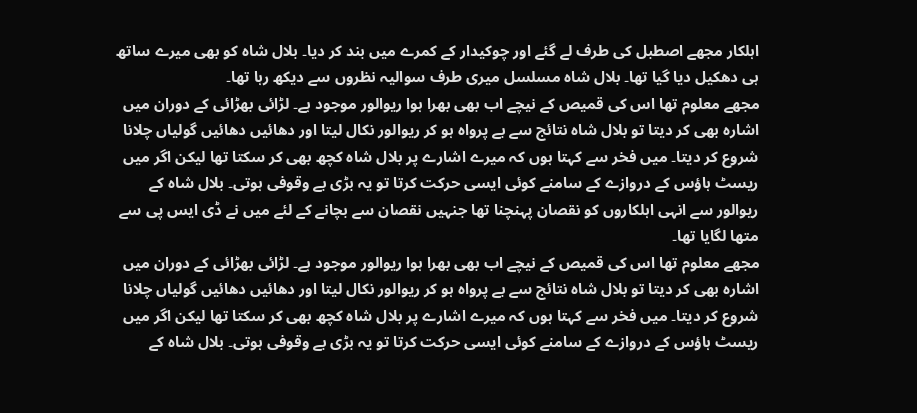اہلکار مجھے اصطبل کی طرف لے گئے اور چوکیدار کے کمرے میں بند کر دیا۔ بلال شاہ کو بھی میرے ساتھ ہی دھکیل دیا گیا تھا۔ بلال شاہ مسلسل میری طرف سوالیہ نظروں سے دیکھ رہا تھا۔
مجھے معلوم تھا اس کی قمیص کے نیچے اب بھی بھرا ہوا ریوالور موجود ہے۔ لڑائی بھڑائی کے دوران میں اشارہ بھی کر دیتا تو بلال شاہ نتائج سے بے پرواہ ہو کر ریوالور نکال لیتا اور دھائیں دھائیں گولیاں چلانا شروع کر دیتا۔ میں فخر سے کہتا ہوں کہ میرے اشارے پر بلال شاہ کچھ بھی کر سکتا تھا لیکن اگر میں ریسٹ ہاؤس کے دروازے کے سامنے کوئی ایسی حرکت کرتا تو یہ بڑی بے وقوفی ہوتی۔ بلال شاہ کے ریوالور سے انہی اہلکاروں کو نقصان پہنچنا تھا جنہیں نقصان سے بچانے کے لئے میں نے ڈی ایس پی سے متھا لگایا تھا۔
مجھے معلوم تھا اس کی قمیص کے نیچے اب بھی بھرا ہوا ریوالور موجود ہے۔ لڑائی بھڑائی کے دوران میں اشارہ بھی کر دیتا تو بلال شاہ نتائج سے بے پرواہ ہو کر ریوالور نکال لیتا اور دھائیں دھائیں گولیاں چلانا شروع کر دیتا۔ میں فخر سے کہتا ہوں کہ میرے اشارے پر بلال شاہ کچھ بھی کر سکتا تھا لیکن اگر میں ریسٹ ہاؤس کے دروازے کے سامنے کوئی ایسی حرکت کرتا تو یہ بڑی بے وقوفی ہوتی۔ بلال شاہ کے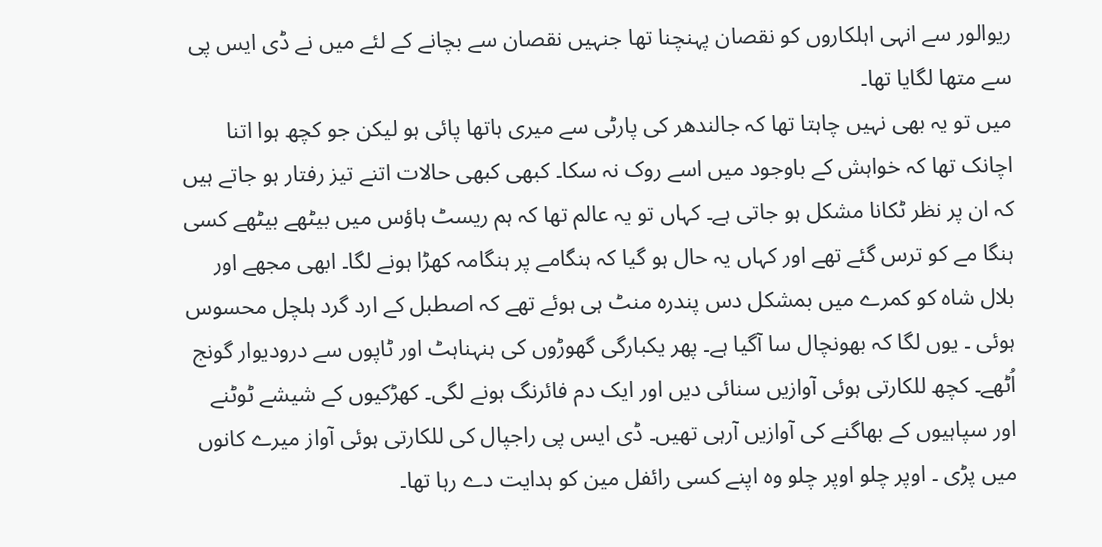ریوالور سے انہی اہلکاروں کو نقصان پہنچنا تھا جنہیں نقصان سے بچانے کے لئے میں نے ڈی ایس پی سے متھا لگایا تھا۔
میں تو یہ بھی نہیں چاہتا تھا کہ جالندھر کی پارٹی سے میری ہاتھا پائی ہو لیکن جو کچھ ہوا اتنا اچانک تھا کہ خواہش کے باوجود میں اسے روک نہ سکا۔ کبھی کبھی حالات اتنے تیز رفتار ہو جاتے ہیں کہ ان پر نظر ٹکانا مشکل ہو جاتی ہے۔ کہاں تو یہ عالم تھا کہ ہم ریسٹ ہاؤس میں بیٹھے بیٹھے کسی ہنگا مے کو ترس گئے تھے اور کہاں یہ حال ہو گیا کہ ہنگامے پر ہنگامہ کھڑا ہونے لگا۔ ابھی مجھے اور بلال شاہ کو کمرے میں بمشکل دس پندرہ منٹ ہی ہوئے تھے کہ اصطبل کے ارد گرد ہلچل محسوس ہوئی ۔ یوں لگا کہ بھونچال سا آگیا ہے۔ پھر یکبارگی گھوڑوں کی ہنہناہٹ اور ٹاپوں سے درودیوار گونج اُٹھے۔ کچھ للکارتی ہوئی آوازیں سنائی دیں اور ایک دم فائرنگ ہونے لگی۔ کھڑکیوں کے شیشے ٹوٹنے اور سپاہیوں کے بھاگنے کی آوازیں آرہی تھیں۔ ڈی ایس پی راجپال کی للکارتی ہوئی آواز میرے کانوں میں پڑی ۔ اوپر چلو اوپر چلو وہ اپنے کسی رائفل مین کو ہدایت دے رہا تھا۔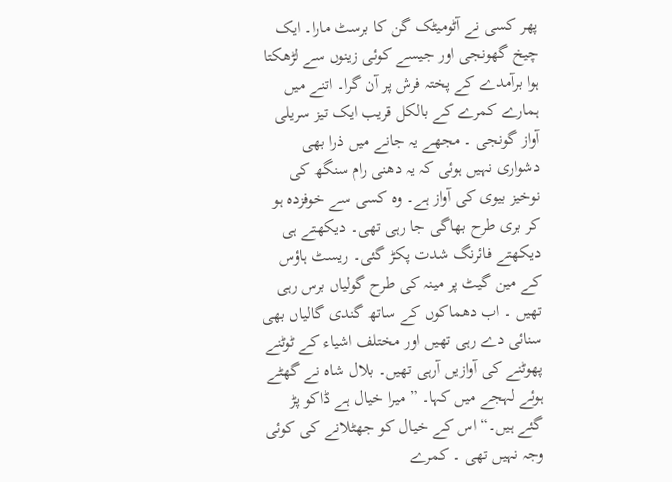پھر کسی نے آٹومیٹک گن کا برسٹ مارا۔ ایک چیخ گھونجی اور جیسے کوئی زینوں سے لڑھکتا ہوا برآمدے کے پختہ فرش پر آن گرا۔ اتنے میں ہمارے کمرے کے بالکل قریب ایک تیز سریلی آواز گونجی ۔ مجھے یہ جانے میں ذرا بھی دشواری نہیں ہوئی کہ یہ دھنی رام سنگھ کی نوخیز بیوی کی آواز ہے۔ وہ کسی سے خوفزدہ ہو کر بری طرح بھاگی جا رہی تھی۔ دیکھتے ہی دیکھتے فائرنگ شدت پکڑ گئی۔ ریسٹ ہاؤس کے مین گیٹ پر مینہ کی طرح گولیاں برس رہی تھیں ۔ اب دھماکوں کے ساتھ گندی گالیاں بھی سنائی دے رہی تھیں اور مختلف اشیاء کے ٹوٹنے پھوٹنے کی آوازیں آرہی تھیں۔ بلال شاہ نے گھٹے ہوئے لہجے میں کہا۔ ” میرا خیال ہے ڈاکو پڑ گئے ہیں۔“ اس کے خیال کو جھٹلانے کی کوئی وجہ نہیں تھی ۔ کمرے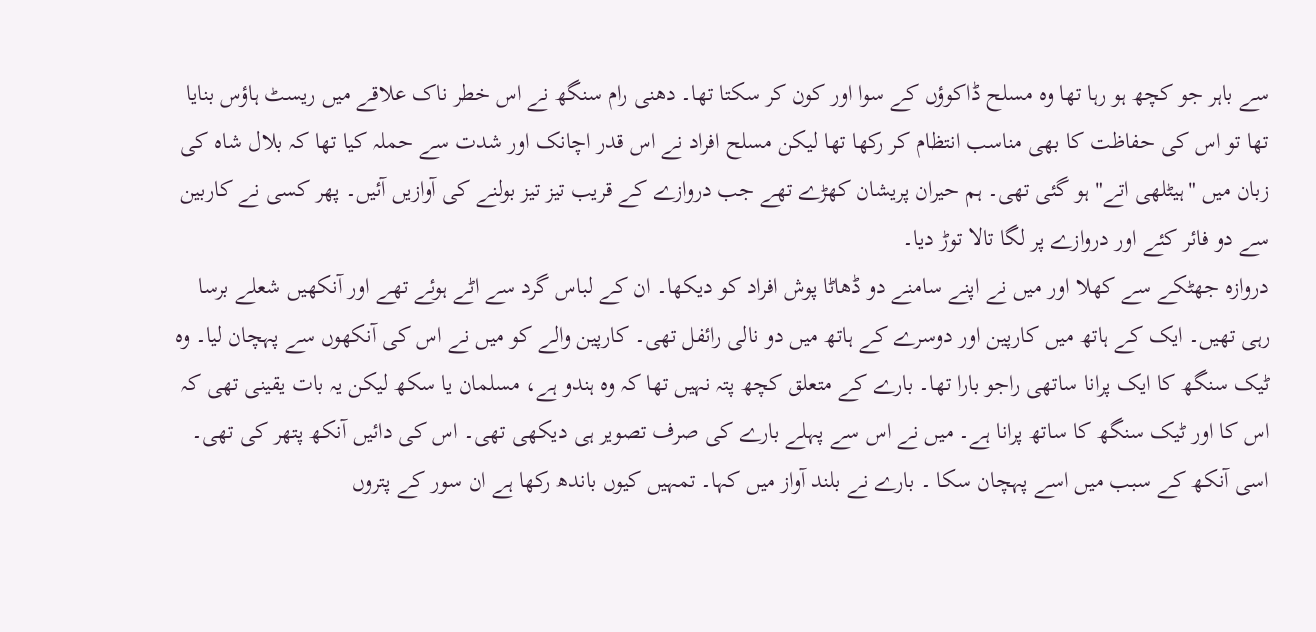سے باہر جو کچھ ہو رہا تھا وہ مسلح ڈاکوؤں کے سوا اور کون کر سکتا تھا۔ دھنی رام سنگھ نے اس خطر ناک علاقے میں ریسٹ ہاؤس بنایا تھا تو اس کی حفاظت کا بھی مناسب انتظام کر رکھا تھا لیکن مسلح افراد نے اس قدر اچانک اور شدت سے حملہ کیا تھا کہ بلال شاہ کی زبان میں "ہیٹلھی اتے" ہو گئی تھی۔ ہم حیران پریشان کھڑے تھے جب دروازے کے قریب تیز تیز بولنے کی آوازیں آئیں۔ پھر کسی نے کاربین سے دو فائر کئے اور دروازے پر لگا تالا توڑ دیا۔
دروازہ جھٹکے سے کھلا اور میں نے اپنے سامنے دو ڈھاٹا پوش افراد کو دیکھا۔ ان کے لباس گرد سے اٹے ہوئے تھے اور آنکھیں شعلے برسا رہی تھیں۔ ایک کے ہاتھ میں کارپین اور دوسرے کے ہاتھ میں دو نالی رائفل تھی۔ کارپین والے کو میں نے اس کی آنکھوں سے پہچان لیا۔ وہ ٹیک سنگھ کا ایک پرانا ساتھی راجو بارا تھا۔ بارے کے متعلق کچھ پتہ نہیں تھا کہ وہ ہندو ہے، مسلمان یا سکھ لیکن یہ بات یقینی تھی کہ اس کا اور ٹیک سنگھ کا ساتھ پرانا ہے۔ میں نے اس سے پہلے بارے کی صرف تصویر ہی دیکھی تھی۔ اس کی دائیں آنکھ پتھر کی تھی۔ اسی آنکھ کے سبب میں اسے پہچان سکا ۔ بارے نے بلند آواز میں کہا۔ تمہیں کیوں باندھ رکھا ہے ان سور کے پتروں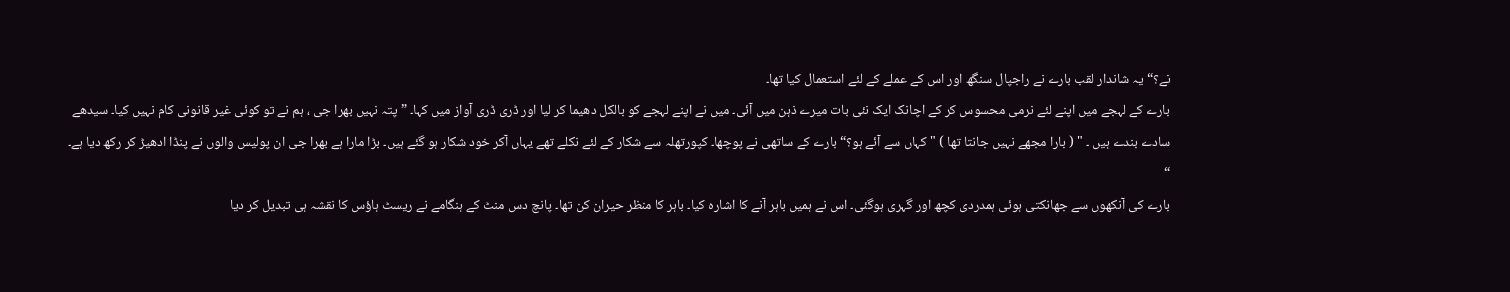نے؟“ یہ شاندار لقب بارے نے راجپال سنگھ اور اس کے عملے کے لئے استعمال کیا تھا۔
بارے کے لہجے میں اپنے لئے نرمی محسوس کر کے اچانک ایک نئی بات میرے ذہن میں آئی۔ میں نے اپنے لہجے کو بالکل دھیما کر لیا اور ڈری ڈری آواز میں کہا۔ ” پتہ نہیں بھرا جی ، ہم نے تو کوئی غیر قانونی کام نہیں کیا۔ سیدھے سادے بندے ہیں ۔ " ( بارا مجھے نہیں جانتا تھا ) " کہاں سے آئے ہو؟“ بارے کے ساتھی نے پوچھا۔ کپورتھلہ سے شکار کے لئے نکلے تھے یہاں آکر خود شکار ہو گئے ہیں۔ بڑا مارا ہے بھرا جی ان پولیس والوں نے پنڈا ادھیڑ کر رکھ دیا ہے۔
“
بارے کی آنکھوں سے جھانکتی ہوئی ہمدردی کچھ اور گہری ہوگئی۔ اس نے ہمیں باہر آنے کا اشارہ کیا۔ باہر کا منظر حیران کن تھا۔ پانچ دس منٹ کے ہنگامے نے ریسٹ ہاؤس کا نقشہ ہی تبدیل کر دیا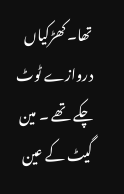تھا۔ کھڑکیاں دروازے ٹوٹ چکے تھے ۔ مین گیٹ کے عین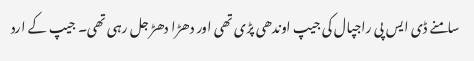سامنے ڈی ایس پی راجپال کی جیپ اوندھی پڑی تھی اور دھڑا دھڑ جل رہی تھی۔ جیپ کے ارد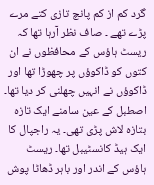گرد کم از کم پانچ تازی کتے مرے پڑے تھے ۔ صاف نظر آرہا تھا کہ ریسٹ ہاؤس کے محافظوں نے ان کتوں کو ڈاکوؤں پر چھوڑا تھا اور ڈاکوؤں نے انہیں چھلنی کر دیا تھا۔ اصطبل کے عین سامنے ایک تازہ بتازہ لاش پڑی تھی۔ یہ راجپال کا ایک ہیڈ کانسٹیبل تھا۔ ریسٹ ہاؤس کے اندر اور باہر ڈھاٹا پوش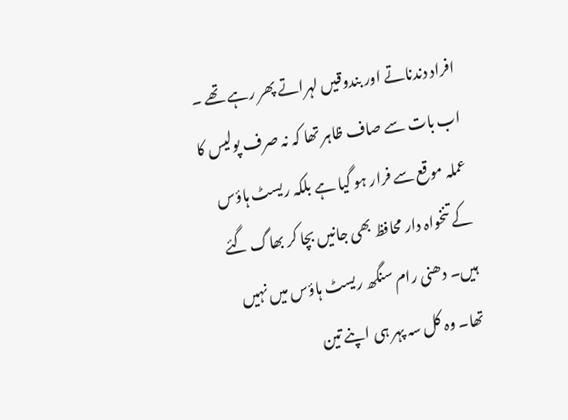افراد دندناتے اور بندوقیں لہراتے پھر رہے تھے ۔ اب بات سے صاف ظاہر تھا کہ نہ صرف پولیس کا عملہ موقع سے فرار ہو گیا ہے بلکہ ریسٹ ہاؤس کے تنخواہ دار محافظ بھی جانیں بچا کر بھاگ گئے ہیں۔ دھنی رام سنگھ ریسٹ ہاؤس میں نہیں تھا۔ وہ کل سہ پہر ہی اپنے تین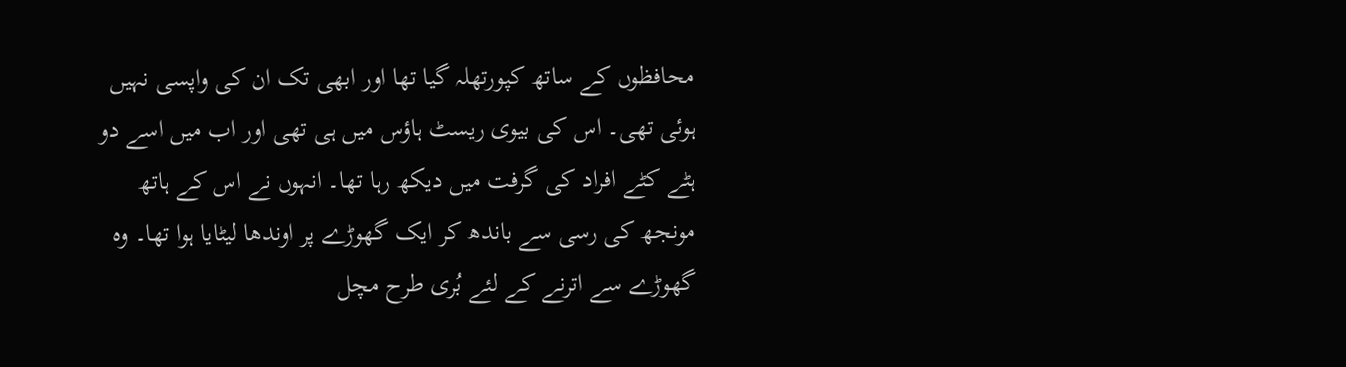محافظوں کے ساتھ کپورتھلہ گیا تھا اور ابھی تک ان کی واپسی نہیں ہوئی تھی۔ اس کی بیوی ریسٹ ہاؤس میں ہی تھی اور اب میں اسے دو ہٹے کٹے افراد کی گرفت میں دیکھ رہا تھا۔ انہوں نے اس کے ہاتھ مونجھ کی رسی سے باندھ کر ایک گھوڑے پر اوندھا لیٹایا ہوا تھا۔ وہ گھوڑے سے اترنے کے لئے بُری طرح مچل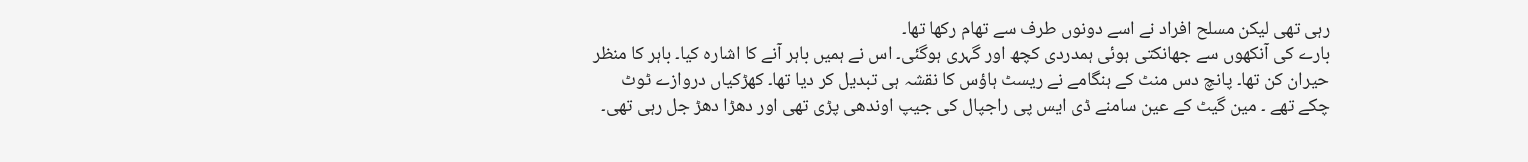رہی تھی لیکن مسلح افراد نے اسے دونوں طرف سے تھام رکھا تھا۔
بارے کی آنکھوں سے جھانکتی ہوئی ہمدردی کچھ اور گہری ہوگئی۔ اس نے ہمیں باہر آنے کا اشارہ کیا۔ باہر کا منظر حیران کن تھا۔ پانچ دس منٹ کے ہنگامے نے ریسٹ ہاؤس کا نقشہ ہی تبدیل کر دیا تھا۔ کھڑکیاں دروازے ٹوٹ چکے تھے ۔ مین گیٹ کے عین سامنے ڈی ایس پی راجپال کی جیپ اوندھی پڑی تھی اور دھڑا دھڑ جل رہی تھی۔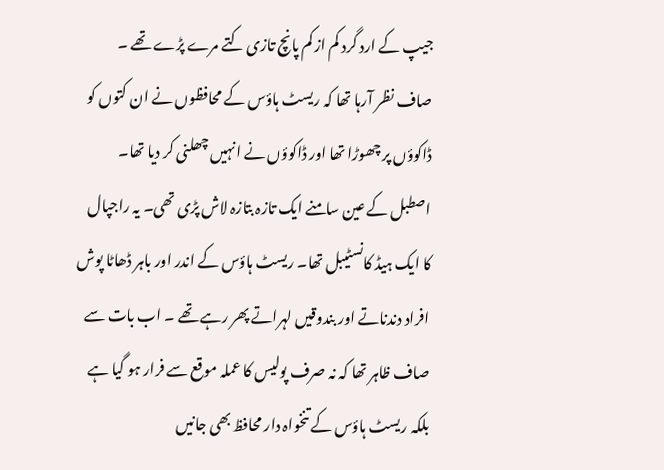جیپ کے ارد گرد کم از کم پانچ تازی کتے مرے پڑے تھے ۔ صاف نظر آرہا تھا کہ ریسٹ ہاؤس کے محافظوں نے ان کتوں کو ڈاکوؤں پر چھوڑا تھا اور ڈاکوؤں نے انہیں چھلنی کر دیا تھا۔ اصطبل کے عین سامنے ایک تازہ بتازہ لاش پڑی تھی۔ یہ راجپال کا ایک ہیڈ کانسٹیبل تھا۔ ریسٹ ہاؤس کے اندر اور باہر ڈھاٹا پوش افراد دندناتے اور بندوقیں لہراتے پھر رہے تھے ۔ اب بات سے صاف ظاہر تھا کہ نہ صرف پولیس کا عملہ موقع سے فرار ہو گیا ہے بلکہ ریسٹ ہاؤس کے تنخواہ دار محافظ بھی جانیں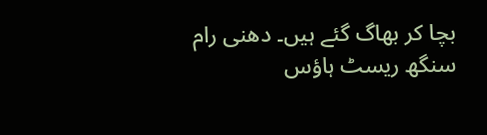بچا کر بھاگ گئے ہیں۔ دھنی رام سنگھ ریسٹ ہاؤس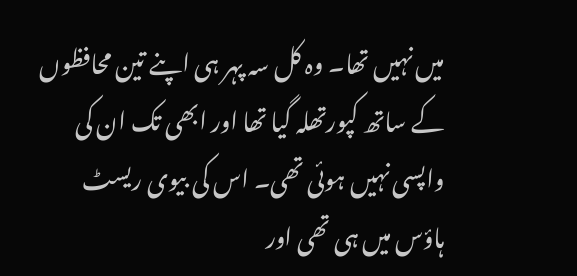میں نہیں تھا۔ وہ کل سہ پہر ہی اپنے تین محافظوں کے ساتھ کپورتھلہ گیا تھا اور ابھی تک ان کی واپسی نہیں ہوئی تھی۔ اس کی بیوی ریسٹ ہاؤس میں ہی تھی اور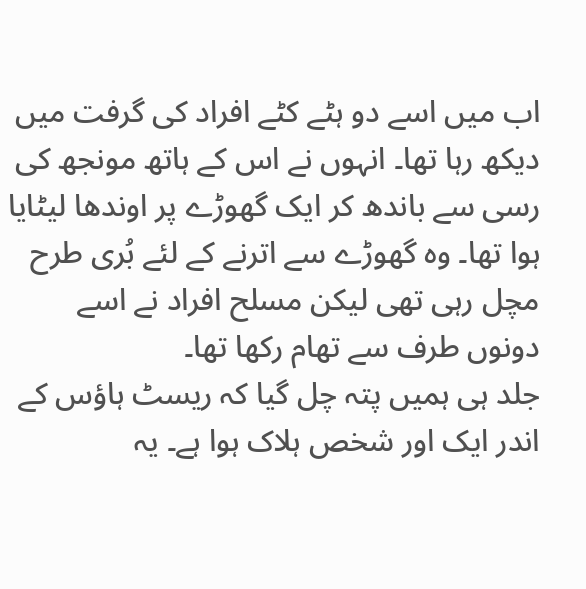اب میں اسے دو ہٹے کٹے افراد کی گرفت میں دیکھ رہا تھا۔ انہوں نے اس کے ہاتھ مونجھ کی رسی سے باندھ کر ایک گھوڑے پر اوندھا لیٹایا ہوا تھا۔ وہ گھوڑے سے اترنے کے لئے بُری طرح مچل رہی تھی لیکن مسلح افراد نے اسے دونوں طرف سے تھام رکھا تھا۔
جلد ہی ہمیں پتہ چل گیا کہ ریسٹ ہاؤس کے اندر ایک اور شخص ہلاک ہوا ہے۔ یہ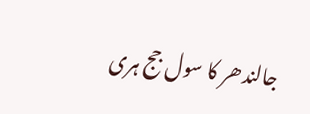جالندھر کا سول جج ہری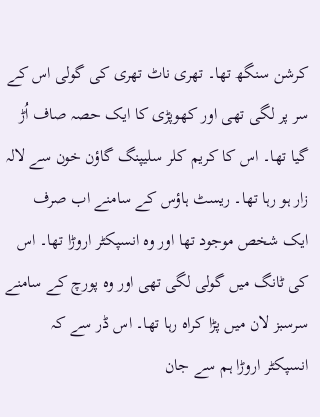کرشن سنگھ تھا۔ تھری ناٹ تھری کی گولی اس کے سر پر لگی تھی اور کھوپڑی کا ایک حصہ صاف اُڑ گیا تھا۔ اس کا کریم کلر سلیپنگ گاؤن خون سے لالہ زار ہو رہا تھا۔ ریسٹ ہاؤس کے سامنے اب صرف ایک شخص موجود تھا اور وہ انسپکٹر اروڑا تھا۔ اس کی ٹانگ میں گولی لگی تھی اور وہ پورچ کے سامنے سرسبز لان میں پڑا کراہ رہا تھا۔ اس ڈر سے کہ انسپکٹر اروڑا ہم سے جان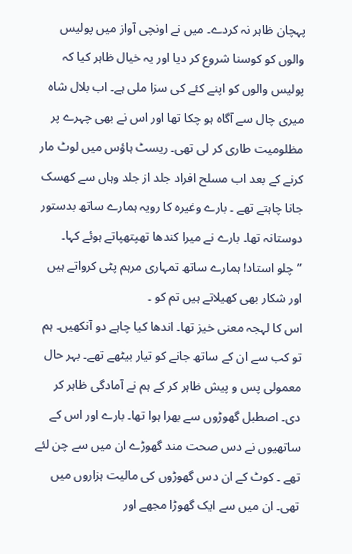پہچان ظاہر نہ کردے۔ میں نے اونچی آواز میں پولیس والوں کو کوسنا شروع کر دیا اور یہ خیال ظاہر کیا کہ پولیس والوں کو اپنے کئے کی سزا ملی ہے۔ اب بلال شاہ میری چال سے آگاہ ہو چکا تھا اور اس نے بھی چہرے پر مظلومیت طاری کر لی تھی۔ ریسٹ ہاؤس میں لوٹ مار کرنے کے بعد اب مسلح افراد جلد از جلد وہاں سے کھسک جانا چاہتے تھے ۔ بارے وغیرہ کا رویہ ہمارے ساتھ بدستور دوستانہ تھا۔ بارے نے میرا کندھا تھپتھپاتے ہوئے کہا۔ ”چلو استاد! ہمارے ساتھ تمہاری مرہم پٹی کرواتے ہیں اور شکار بھی کھیلاتے ہیں تم کو ۔
اس کا لہجہ معنی خیز تھا۔ اندھا کیا چاہے دو آنکھیں۔ ہم تو کب سے ان کے ساتھ جانے کو تیار بیٹھے تھے۔ بہر حال معمولی پس و پیش ظاہر کر کے ہم نے آمادگی ظاہر کر دی۔ اصطبل گھوڑوں سے بھرا ہوا تھا۔ بارے اور اس کے ساتھیوں نے دس صحت مند گھوڑے ان میں سے چن لئے تھے ۔ کوٹ کے ان دس گھوڑوں کی مالیت ہزاروں میں تھی۔ ان میں سے ایک گھوڑا مجھے اور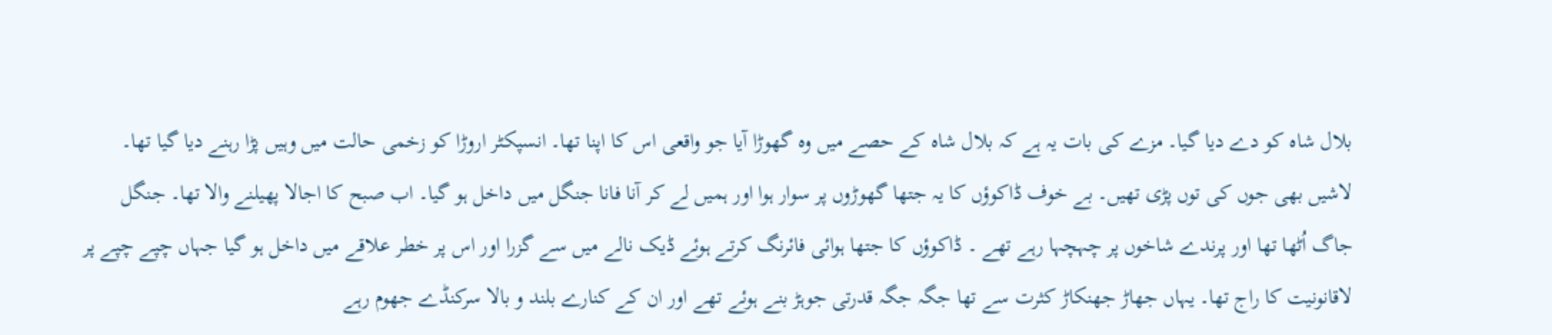بلال شاہ کو دے دیا گیا۔ مزے کی بات یہ ہے کہ بلال شاہ کے حصے میں وہ گھوڑا آیا جو واقعی اس کا اپنا تھا۔ انسپکٹر اروڑا کو زخمی حالت میں وہیں پڑا رہنے دیا گیا تھا۔ لاشیں بھی جوں کی توں پڑی تھیں۔ بے خوف ڈاکوؤں کا یہ جتھا گھوڑوں پر سوار ہوا اور ہمیں لے کر آنا فانا جنگل میں داخل ہو گیا۔ اب صبح کا اجالا پھیلنے والا تھا۔ جنگل جاگ اُٹھا تھا اور پرندے شاخوں پر چہچہا رہے تھے ۔ ڈاکوؤں کا جتھا ہوائی فائرنگ کرتے ہوئے ڈیک نالے میں سے گزرا اور اس پر خطر علاقے میں داخل ہو گیا جہاں چپے چپے پر لاقانونیت کا راج تھا۔ یہاں جھاڑ جھنکاڑ کثرت سے تھا جگہ جگہ قدرتی جوہڑ بنے ہوئے تھے اور ان کے کنارے بلند و بالا سرکنڈے جھوم رہے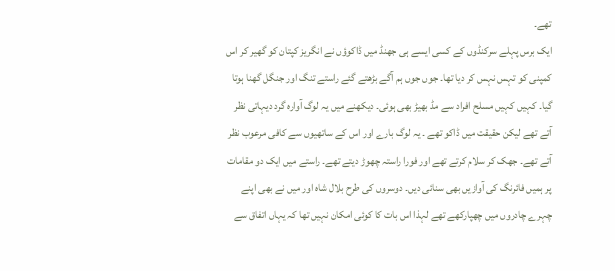تھے۔
ایک برس پہلے سرکنڈوں کے کسی ایسے ہی جھنڈ میں ڈاکوؤں نے انگریز کپتان کو گھیر کر اس کمپنی کو تہس نہس کر دیا تھا۔ جوں جوں ہم آگے بڑھتے گئے راستے تنگ اور جنگل گھنا ہوتا گیا۔ کہیں کہیں مسلح افراد سے مڈ بھیڑ بھی ہوئی۔ دیکھنے میں یہ لوگ آوارہ گرد دیہاتی نظر آتے تھے لیکن حقیقت میں ڈاکو تھے ۔ یہ لوگ بارے اور اس کے ساتھیوں سے کافی مرعوب نظر آتے تھے۔ جھک کر سلام کرتے تھے اور فورا راستہ چھوڑ دیتے تھے۔ راستے میں ایک دو مقامات پر ہمیں فائرنگ کی آوازیں بھی سنائی دیں۔ دوسروں کی طرح بلال شاہ اور میں نے بھی اپنے چہرے چادروں میں چھپارکھے تھے لہذا اس بات کا کوئی امکان نہیں تھا کہ یہاں اتفاق سے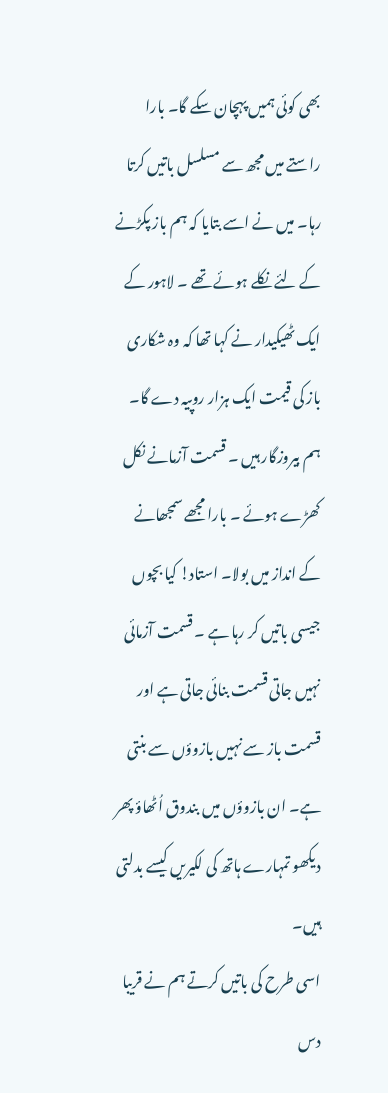بھی کوئی ہمیں پہچان سکے گا۔ بارا راستے میں مجھ سے مسلسل باتیں کرتا رہا۔ میں نے اسے بتایا کہ ہم باز پکڑنے کے لئے نکلے ہوئے تھے ۔ لاہور کے ایک ٹھیکیدار نے کہا تھا کہ وہ شکاری باز کی قیمت ایک ہزار روپیہ دے گا۔ ہم بیروزگار ہیں ۔ قسمت آزمانے نکل کھڑے ہوئے ۔ بارا مجھے سمجھانے کے انداز میں بولا۔ استاد! کیا بچوں جیسی باتیں کر رہا ہے ۔ قسمت آزمائی نہیں جاتی قسمت بنائی جاتی ہے اور قسمت باز سے نہیں بازوؤں سے بنتی ہے۔ ان بازوؤں میں بندوق اُٹھاؤ پھر دیکھو تمہارے ہاتھ کی لکیریں کیسے بدلتی ہیں۔
اسی طرح کی باتیں کرتے ہم نے قریبا دس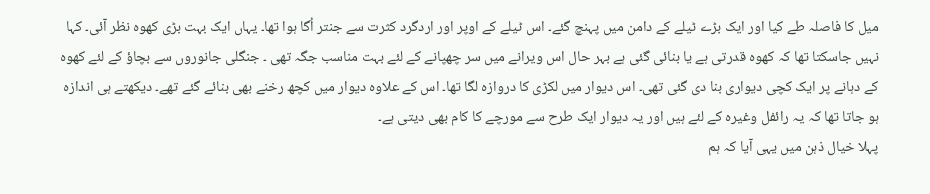میل کا فاصلہ طے کیا اور ایک بڑے ٹیلے کے دامن میں پہنچ گئے۔ اس ٹیلے کے اوپر اور اردگرد کثرت سے جنتر اُگا ہوا تھا۔ یہاں ایک بہت بڑی کھوہ نظر آئی۔ کہا نہیں جاسکتا تھا کہ کھوہ قدرتی ہے یا بنائی گئی ہے بہر حال اس ویرانے میں سر چھپانے کے لئے بہت مناسب جگہ تھی ۔ جنگلی جانوروں سے بچاؤ کے لئے کھوہ کے دہانے پر ایک کچی دیواری بنا دی گئی تھی۔ اس دیوار میں لکڑی کا دروازہ لگا تھا۔ اس کے علاوہ دیوار میں کچھ رخنے بھی بنائے گئے تھے۔ دیکھتے ہی اندازہ ہو جاتا تھا کہ یہ رائفل وغیرہ کے لئے ہیں اور یہ دیوار ایک طرح سے مورچے کا کام بھی دیتی ہے۔
پہلا خیال ذہن میں یہی آیا کہ ہم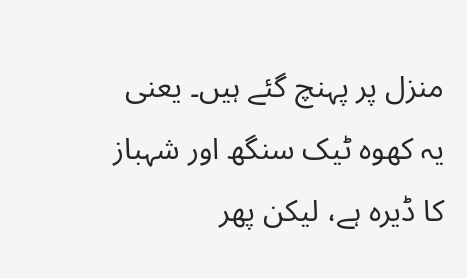منزل پر پہنچ گئے ہیں۔ یعنی یہ کھوہ ٹیک سنگھ اور شہباز کا ڈیرہ ہے، لیکن پھر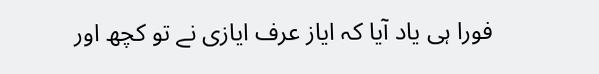فورا ہی یاد آیا کہ ایاز عرف ایازی نے تو کچھ اور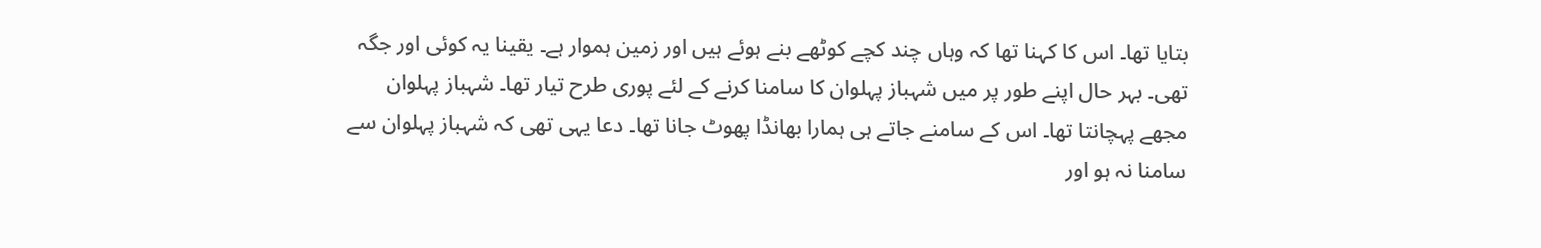بتایا تھا۔ اس کا کہنا تھا کہ وہاں چند کچے کوٹھے بنے ہوئے ہیں اور زمین ہموار ہے۔ یقینا یہ کوئی اور جگہ تھی۔ بہر حال اپنے طور پر میں شہباز پہلوان کا سامنا کرنے کے لئے پوری طرح تیار تھا۔ شہباز پہلوان مجھے پہچانتا تھا۔ اس کے سامنے جاتے ہی ہمارا بھانڈا پھوٹ جانا تھا۔ دعا یہی تھی کہ شہباز پہلوان سے سامنا نہ ہو اور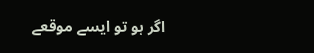اگر ہو تو ایسے موقعے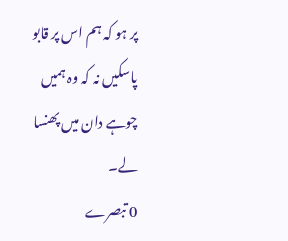پر ہو کہ ہم اس پر قابو پاسکیں نہ کہ وہ ہمیں چوہے دان میں پھنسا لے۔
0 تبصرے